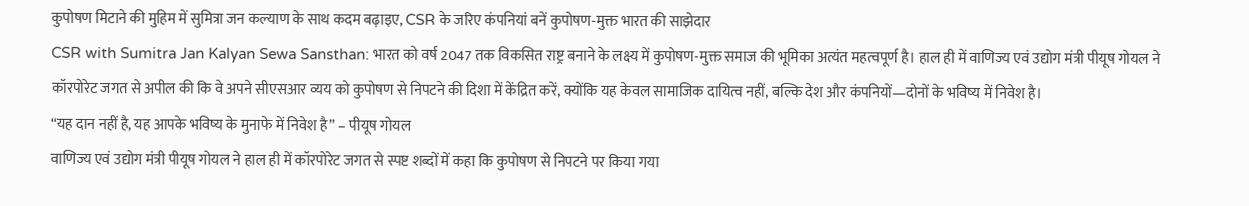कुपोषण मिटाने की मुहिम में सुमित्रा जन कल्याण के साथ कदम बढ़ाइए, CSR के जरिए कंपनियां बनें कुपोषण-मुक्त भारत की साझेदार
CSR with Sumitra Jan Kalyan Sewa Sansthan: भारत को वर्ष 2047 तक विकसित राष्ट्र बनाने के लक्ष्य में कुपोषण-मुक्त समाज की भूमिका अत्यंत महत्वपूर्ण है। हाल ही में वाणिज्य एवं उद्योग मंत्री पीयूष गोयल ने कॉरपोरेट जगत से अपील की कि वे अपने सीएसआर व्यय को कुपोषण से निपटने की दिशा में केंद्रित करें, क्योंकि यह केवल सामाजिक दायित्व नहीं, बल्कि देश और कंपनियों—दोनों के भविष्य में निवेश है।
“यह दान नहीं है, यह आपके भविष्य के मुनाफे में निवेश है” – पीयूष गोयल
वाणिज्य एवं उद्योग मंत्री पीयूष गोयल ने हाल ही में कॉरपोरेट जगत से स्पष्ट शब्दों में कहा कि कुपोषण से निपटने पर किया गया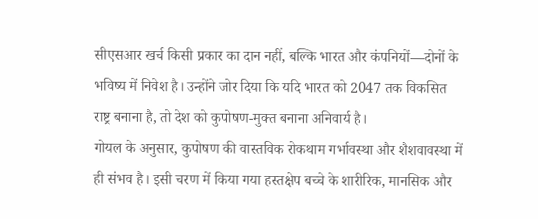सीएसआर खर्च किसी प्रकार का दान नहीं, बल्कि भारत और कंपनियों—दोनों के भविष्य में निवेश है। उन्होंने जोर दिया कि यदि भारत को 2047 तक विकसित राष्ट्र बनाना है, तो देश को कुपोषण-मुक्त बनाना अनिवार्य है।
गोयल के अनुसार, कुपोषण की वास्तविक रोकथाम गर्भावस्था और शैशवावस्था में ही संभव है। इसी चरण में किया गया हस्तक्षेप बच्चे के शारीरिक, मानसिक और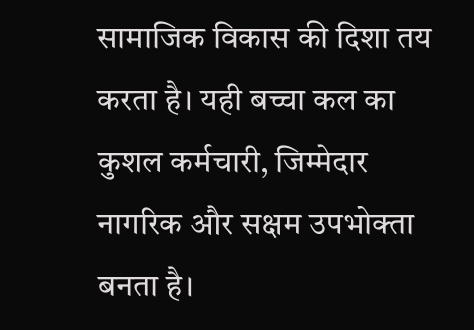सामाजिक विकास की दिशा तय करता है। यही बच्चा कल का कुशल कर्मचारी, जिम्मेदार नागरिक और सक्षम उपभोक्ता बनता है।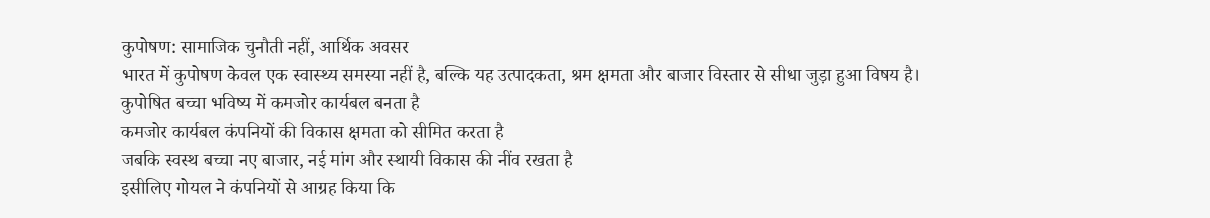कुपोषण: सामाजिक चुनौती नहीं, आर्थिक अवसर
भारत में कुपोषण केवल एक स्वास्थ्य समस्या नहीं है, बल्कि यह उत्पादकता, श्रम क्षमता और बाजार विस्तार से सीधा जुड़ा हुआ विषय है।
कुपोषित बच्चा भविष्य में कमजोर कार्यबल बनता है
कमजोर कार्यबल कंपनियों की विकास क्षमता को सीमित करता है
जबकि स्वस्थ बच्चा नए बाजार, नई मांग और स्थायी विकास की नींव रखता है
इसीलिए गोयल ने कंपनियों से आग्रह किया कि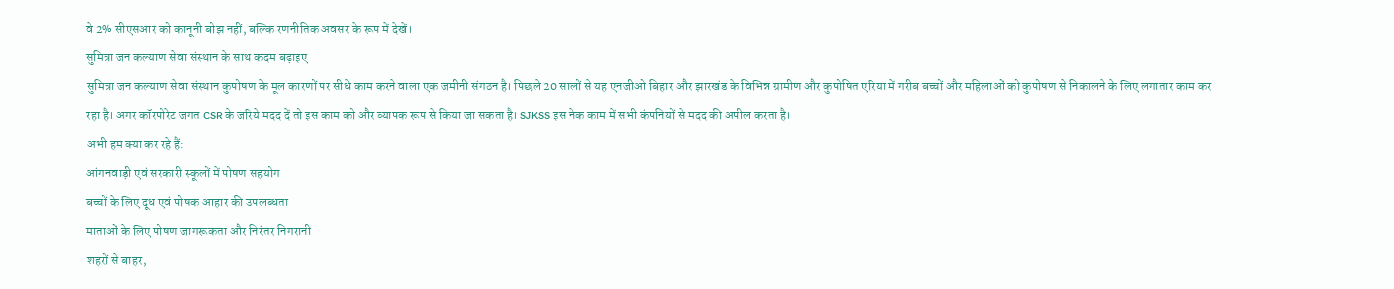वे 2% सीएसआर को कानूनी बोझ नहीं, बल्कि रणनीतिक अवसर के रूप में देखें।
सुमित्रा जन कल्याण सेवा संस्थान के साथ कदम बढ़ाइए
सुमित्रा जन कल्याण सेवा संस्थान कुपोषण के मूल कारणों पर सीधे काम करने वाला एक जमीनी संगठन है। पिछले 20 सालों से यह एनजीओ बिहार और झारखंड के विभिन्न ग्रामीण और कुपोषित एरिया में गरीब बच्चों और महिलाओं को कुपोषण से निकालने के लिए लगातार काम कर रहा है। अगर कॉरपोरेट जगत CSR के जरिये मदद दें तो इस काम को और व्यापक रूप से किया जा सकता है। SJKSS इस नेक काम में सभी कंपनियों से मदद की अपील करता है।
अभी हम क्या कर रहे हैं:
आंगनवाड़ी एवं सरकारी स्कूलों में पोषण सहयोग
बच्चों के लिए दूध एवं पोषक आहार की उपलब्धता
माताओं के लिए पोषण जागरूकता और निरंतर निगरानी
शहरों से बाहर,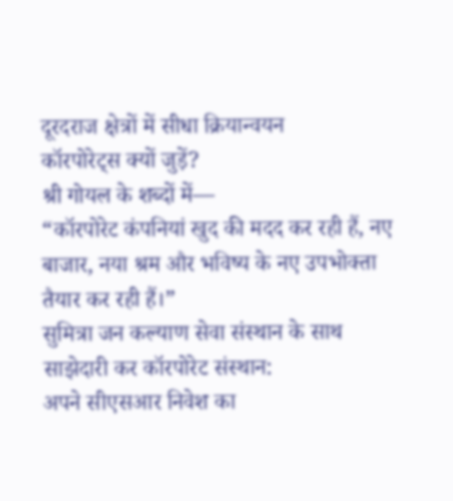दूरदराज क्षेत्रों में सीधा क्रियान्वयन
कॉरपोरेट्स क्यों जुड़ें?
श्री गोयल के शब्दों में—
“कॉरपोरेट कंपनियां खुद की मदद कर रही हैं, नए बाजार, नया श्रम और भविष्य के नए उपभोक्ता तैयार कर रही हैं।”
सुमित्रा जन कल्याण सेवा संस्थान के साथ साझेदारी कर कॉरपोरेट संस्थान:
अपने सीएसआर निवेश का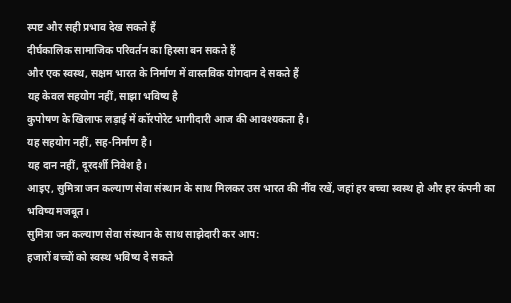स्पष्ट और सही प्रभाव देख सकते हैं
दीर्घकालिक सामाजिक परिवर्तन का हिस्सा बन सकते हैं
और एक स्वस्थ, सक्षम भारत के निर्माण में वास्तविक योगदान दे सकते हैं
यह केवल सहयोग नहीं, साझा भविष्य है
कुपोषण के खिलाफ लड़ाई में कॉरपोरेट भागीदारी आज की आवश्यकता है।
यह सहयोग नहीं, सह-निर्माण है।
यह दान नहीं, दूरदर्शी निवेश है।
आइए, सुमित्रा जन कल्याण सेवा संस्थान के साथ मिलकर उस भारत की नींव रखें, जहां हर बच्चा स्वस्थ हो और हर कंपनी का भविष्य मजबूत।
सुमित्रा जन कल्याण सेवा संस्थान के साथ साझेदारी कर आप:
हजारों बच्चों को स्वस्थ भविष्य दे सकते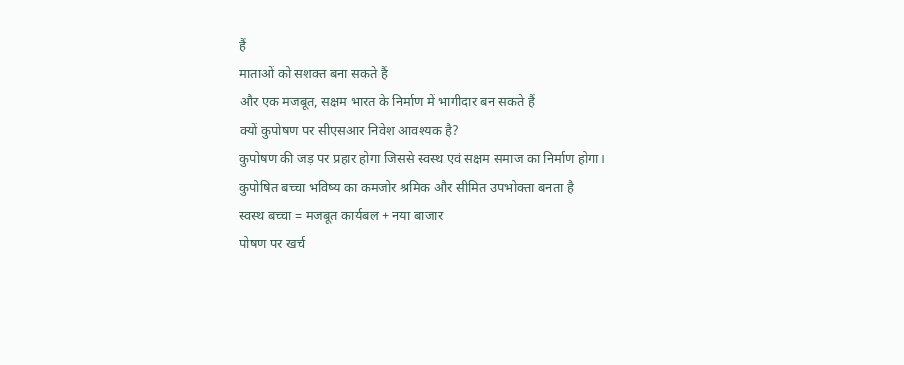हैं
माताओं को सशक्त बना सकते हैं
और एक मजबूत, सक्षम भारत के निर्माण में भागीदार बन सकते हैं
क्यों कुपोषण पर सीएसआर निवेश आवश्यक है?
कुपोषण की जड़ पर प्रहार होगा जिससे स्वस्थ एवं सक्षम समाज का निर्माण होगा।
कुपोषित बच्चा भविष्य का कमजोर श्रमिक और सीमित उपभोक्ता बनता है
स्वस्थ बच्चा = मजबूत कार्यबल + नया बाजार
पोषण पर खर्च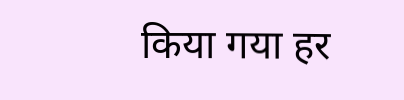किया गया हर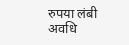रुपया लंबी अवधि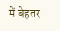में बेहतर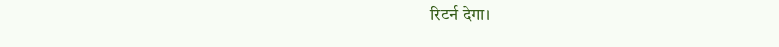रिटर्न देगा।